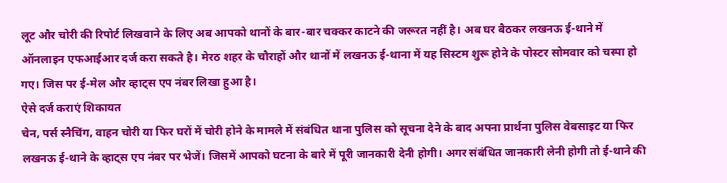लूट और चोरी की रिपोर्ट लिखवाने के लिए अब आपको थानों के बार-बार चक्कर काटने की जरूरत नहीं है। अब घर बैठकर लखनऊ ई-थाने में ऑनलाइन एफआईआर दर्ज करा सकते है। मेरठ शहर के चौराहों और थानों में लखनऊ ई-थाना में यह सिस्टम शुरू होने के पोस्टर सोमवार को चस्पा हो गए। जिस पर ई-मेल और व्हाट्स एप नंबर लिखा हुआ है।
ऐसे दर्ज कराएं शिकायत
चेन, पर्स स्नैचिंग, वाहन चोरी या फिर घरों में चोरी होने के मामले में संबंधित थाना पुलिस को सूचना देने के बाद अपना प्रार्थना पुलिस वेबसाइट या फिर लखनऊ ई-थाने के व्हाट्स एप नंबर पर भेजें। जिसमें आपको घटना के बारे में पूरी जानकारी देनी होगी। अगर संबंधित जानकारी लेनी होगी तो ई-थाने की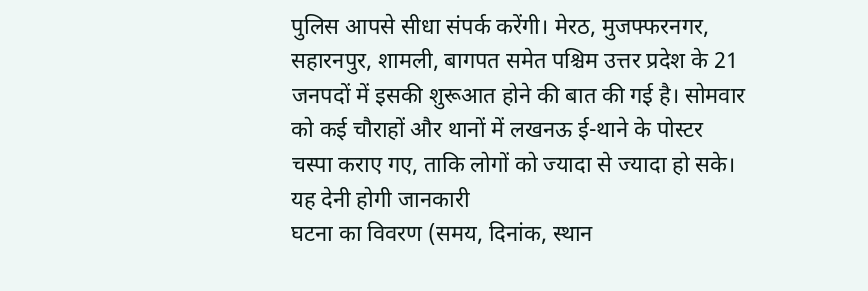पुलिस आपसे सीधा संपर्क करेंगी। मेरठ, मुजफ्फरनगर, सहारनपुर, शामली, बागपत समेत पश्चिम उत्तर प्रदेश के 21 जनपदों में इसकी शुरूआत होने की बात की गई है। सोमवार को कई चौराहों और थानों में लखनऊ ई-थाने के पोस्टर चस्पा कराए गए, ताकि लोगों को ज्यादा से ज्यादा हो सके।
यह देनी होगी जानकारी
घटना का विवरण (समय, दिनांक, स्थान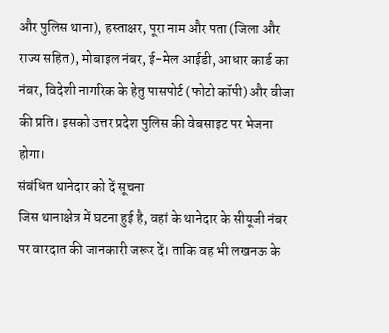और पुलिस थाना), हस्ताक्षर, पूरा नाम और पता (जिला और राज्य सहित), मोबाइल नंबर, ई-मेल आईडी, आधार कार्ड का नंबर, विदेशी नागरिक के हेतु पासपोर्ट (फोटो कॉपी) और वीजा की प्रति। इसको उत्तर प्रदेश पुलिस की वेबसाइट पर भेजना होगा।
संबंधित थानेदार को दें सूचना
जिस थानाक्षेत्र में घटना हुई है, वहां के थानेदार के सीयूजी नंबर पर वारदात की जानकारी जरूर दें। ताकि वह भी लखनऊ के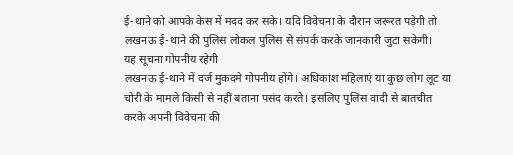ई-थाने को आपके केस में मदद कर सके। यदि विवेचना के दौरान जरूरत पड़ेगी तो लखनऊ ई-थाने की पुलिस लोकल पुलिस से संपर्क करके जानकारी जुटा सकेगी।
यह सूचना गोपनीय रहेगी
लखनऊ ई-थाने में दर्ज मुकदमे गोपनीय होंगे। अधिकांश महिलाएं या कुछ लोग लूट या चोरी के मामले किसी से नहीं बताना पसंद करते। इसलिए पुलिस वादी से बातचीत करके अपनी विवेचना की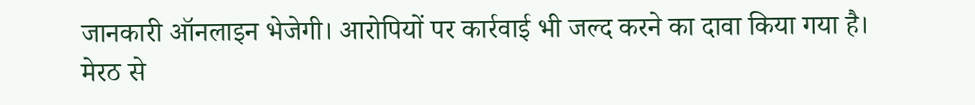जानकारी ऑनलाइन भेजेगी। आरोपियों पर कार्रवाई भी जल्द करने का दावा किया गया है।
मेरठ से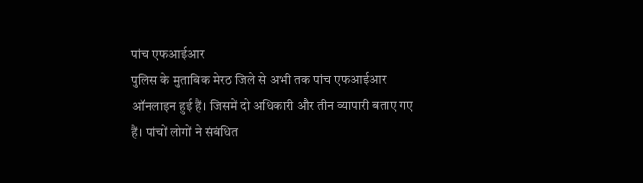पांच एफआईआर
पुलिस के मुताबिक मेरठ जिले से अभी तक पांच एफआईआर ऑनलाइन हुई हैं। जिसमें दो अधिकारी और तीन व्यापारी बताए गए हैं। पांचों लोगों ने संबंधित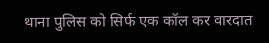थाना पुलिस को सिर्फ एक कॉल कर वारदात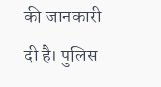की जानकारी दी है। पुलिस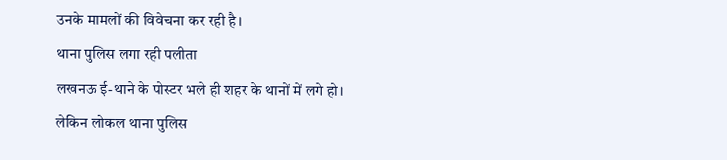उनके मामलों की विवेचना कर रही है।
थाना पुलिस लगा रही पलीता
लखनऊ ई-थाने के पोस्टर भले ही शहर के थानों में लगे हो। लेकिन लोकल थाना पुलिस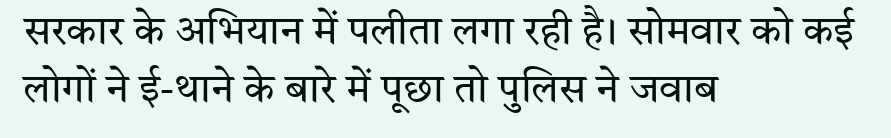सरकार के अभियान में पलीता लगा रही है। सोमवार को कई लोगों ने ई-थाने के बारे में पूछा तो पुलिस ने जवाब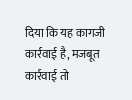दिया कि यह कागजी कार्रवाई है, मजबूत कार्रवाई तो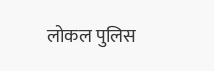लोकल पुलिस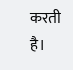करती है।